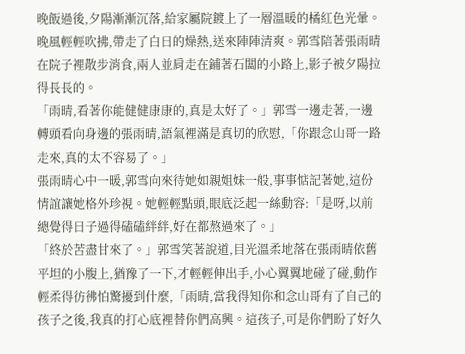晚飯過後,夕陽漸漸沉落,給家屬院鍍上了一層溫暖的橘紅色光暈。晚風輕輕吹拂,帶走了白日的燥熱,送來陣陣清爽。郭雪陪著張雨晴在院子裡散步消食,兩人並肩走在鋪著石闆的小路上,影子被夕陽拉得長長的。
「雨晴,看著你能健健康康的,真是太好了。」郭雪一邊走著,一邊轉頭看向身邊的張雨晴,語氣裡滿是真切的欣慰,「你跟念山哥一路走來,真的太不容易了。」
張雨晴心中一暖,郭雪向來待她如親姐妹一般,事事惦記著她,這份情誼讓她格外珍視。她輕輕點頭,眼底泛起一絲動容:「是呀,以前總覺得日子過得磕磕絆絆,好在都熬過來了。」
「終於苦盡甘來了。」郭雪笑著說道,目光溫柔地落在張雨晴依舊平坦的小腹上,猶豫了一下,才輕輕伸出手,小心翼翼地碰了碰,動作輕柔得彷彿怕驚擾到什麼,「雨晴,當我得知你和念山哥有了自己的孩子之後,我真的打心底裡替你們高興。這孩子,可是你們盼了好久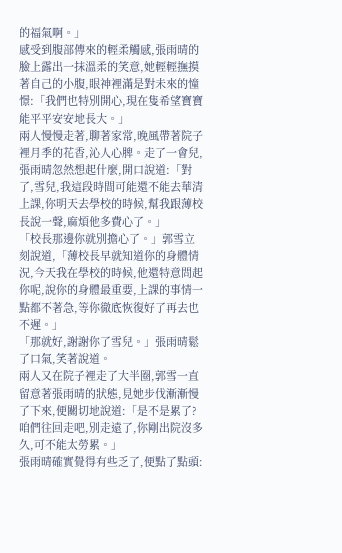的福氣啊。」
感受到腹部傳來的輕柔觸感,張雨晴的臉上露出一抹溫柔的笑意,她輕輕撫摸著自己的小腹,眼神裡滿是對未來的憧憬:「我們也特別開心,現在隻希望寶寶能平平安安地長大。」
兩人慢慢走著,聊著家常,晚風帶著院子裡月季的花香,沁人心脾。走了一會兒,張雨晴忽然想起什麼,開口說道:「對了,雪兒,我這段時間可能還不能去華清上課,你明天去學校的時候,幫我跟薄校長說一聲,麻煩他多費心了。」
「校長那邊你就別擔心了。」郭雪立刻說道,「薄校長早就知道你的身體情況,今天我在學校的時候,他還特意問起你呢,說你的身體最重要,上課的事情一點都不著急,等你徹底恢復好了再去也不遲。」
「那就好,謝謝你了雪兒。」張雨晴鬆了口氣,笑著說道。
兩人又在院子裡走了大半圈,郭雪一直留意著張雨晴的狀態,見她步伐漸漸慢了下來,便關切地說道:「是不是累了?咱們往回走吧,別走遠了,你剛出院沒多久,可不能太勞累。」
張雨晴確實覺得有些乏了,便點了點頭: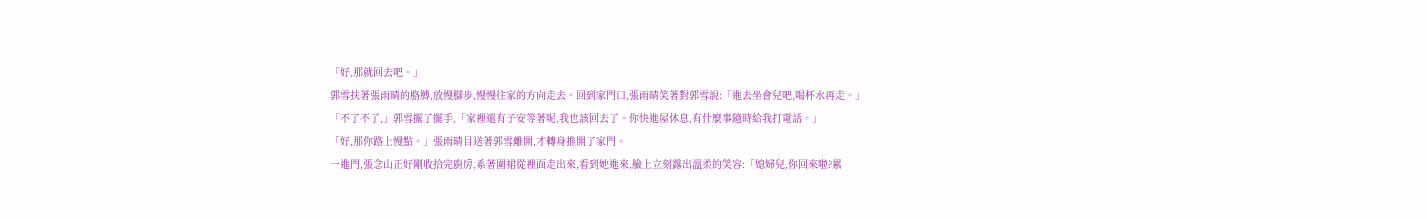「好,那就回去吧。」
郭雪扶著張雨晴的胳膊,放慢腳步,慢慢往家的方向走去。回到家門口,張雨晴笑著對郭雪說:「進去坐會兒吧,喝杯水再走。」
「不了不了,」郭雪擺了擺手,「家裡還有子安等著呢,我也該回去了。你快進屋休息,有什麼事隨時給我打電話。」
「好,那你路上慢點。」張雨晴目送著郭雪離開,才轉身推開了家門。
一進門,張念山正好剛收拾完廚房,系著圍裙從裡面走出來,看到她進來,臉上立刻露出溫柔的笑容:「媳婦兒,你回來啦?累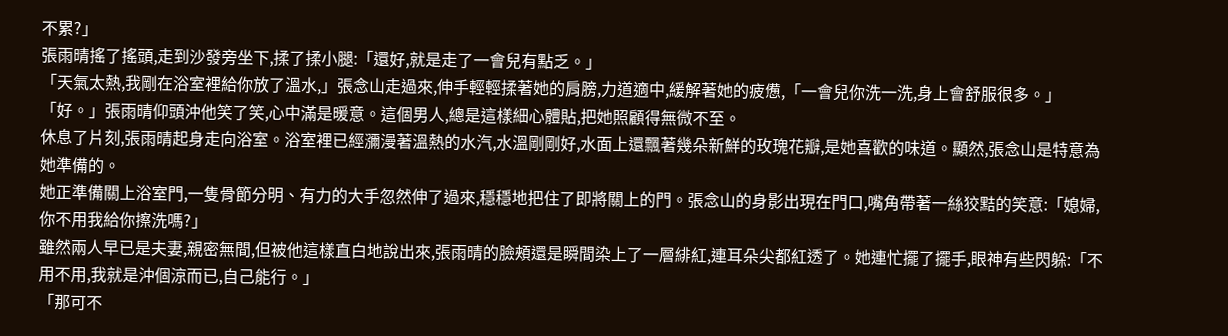不累?」
張雨晴搖了搖頭,走到沙發旁坐下,揉了揉小腿:「還好,就是走了一會兒有點乏。」
「天氣太熱,我剛在浴室裡給你放了溫水,」張念山走過來,伸手輕輕揉著她的肩膀,力道適中,緩解著她的疲憊,「一會兒你洗一洗,身上會舒服很多。」
「好。」張雨晴仰頭沖他笑了笑,心中滿是暖意。這個男人,總是這樣細心體貼,把她照顧得無微不至。
休息了片刻,張雨晴起身走向浴室。浴室裡已經瀰漫著溫熱的水汽,水溫剛剛好,水面上還飄著幾朵新鮮的玫瑰花瓣,是她喜歡的味道。顯然,張念山是特意為她準備的。
她正準備關上浴室門,一隻骨節分明、有力的大手忽然伸了過來,穩穩地把住了即將關上的門。張念山的身影出現在門口,嘴角帶著一絲狡黠的笑意:「媳婦,你不用我給你擦洗嗎?」
雖然兩人早已是夫妻,親密無間,但被他這樣直白地說出來,張雨晴的臉頰還是瞬間染上了一層緋紅,連耳朵尖都紅透了。她連忙擺了擺手,眼神有些閃躲:「不用不用,我就是沖個涼而已,自己能行。」
「那可不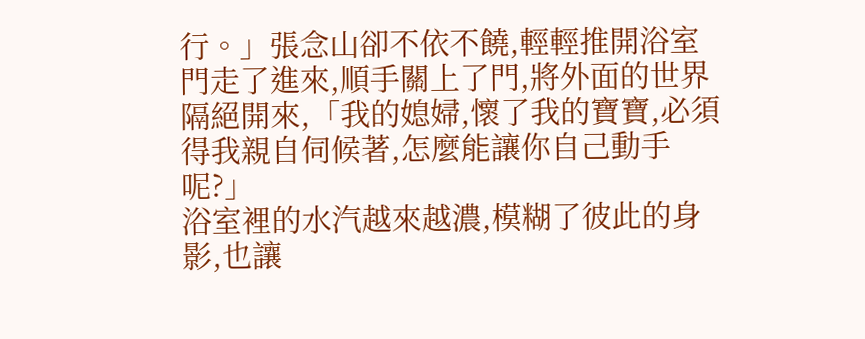行。」張念山卻不依不饒,輕輕推開浴室門走了進來,順手關上了門,將外面的世界隔絕開來,「我的媳婦,懷了我的寶寶,必須得我親自伺候著,怎麼能讓你自己動手呢?」
浴室裡的水汽越來越濃,模糊了彼此的身影,也讓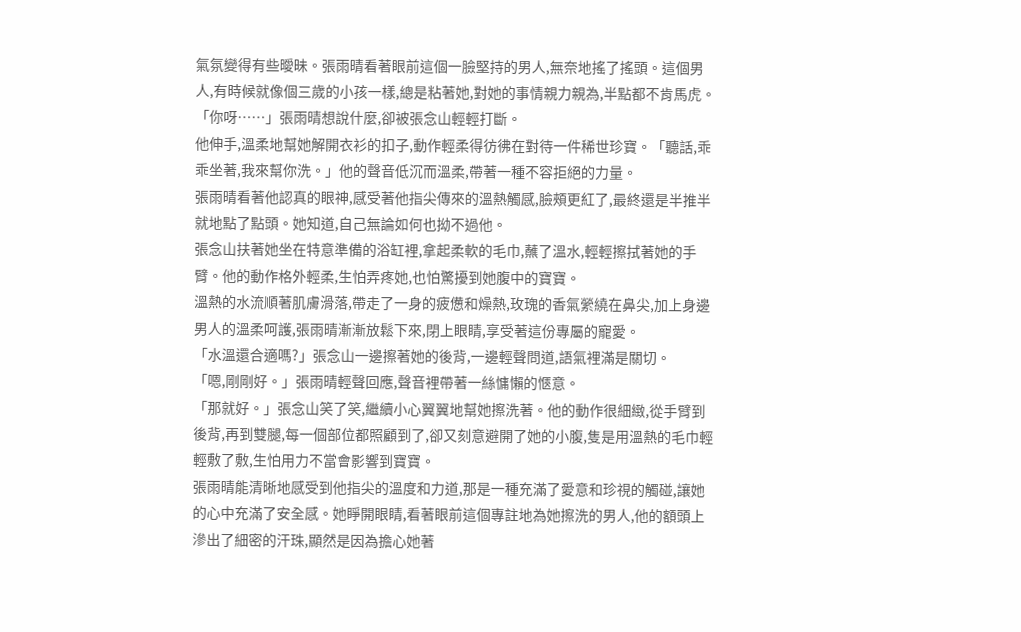氣氛變得有些曖昧。張雨晴看著眼前這個一臉堅持的男人,無奈地搖了搖頭。這個男人,有時候就像個三歲的小孩一樣,總是粘著她,對她的事情親力親為,半點都不肯馬虎。
「你呀……」張雨晴想說什麼,卻被張念山輕輕打斷。
他伸手,溫柔地幫她解開衣衫的扣子,動作輕柔得彷彿在對待一件稀世珍寶。「聽話,乖乖坐著,我來幫你洗。」他的聲音低沉而溫柔,帶著一種不容拒絕的力量。
張雨晴看著他認真的眼神,感受著他指尖傳來的溫熱觸感,臉頰更紅了,最終還是半推半就地點了點頭。她知道,自己無論如何也拗不過他。
張念山扶著她坐在特意準備的浴缸裡,拿起柔軟的毛巾,蘸了溫水,輕輕擦拭著她的手臂。他的動作格外輕柔,生怕弄疼她,也怕驚擾到她腹中的寶寶。
溫熱的水流順著肌膚滑落,帶走了一身的疲憊和燥熱,玫瑰的香氣縈繞在鼻尖,加上身邊男人的溫柔呵護,張雨晴漸漸放鬆下來,閉上眼睛,享受著這份專屬的寵愛。
「水溫還合適嗎?」張念山一邊擦著她的後背,一邊輕聲問道,語氣裡滿是關切。
「嗯,剛剛好。」張雨晴輕聲回應,聲音裡帶著一絲慵懶的愜意。
「那就好。」張念山笑了笑,繼續小心翼翼地幫她擦洗著。他的動作很細緻,從手臂到後背,再到雙腿,每一個部位都照顧到了,卻又刻意避開了她的小腹,隻是用溫熱的毛巾輕輕敷了敷,生怕用力不當會影響到寶寶。
張雨晴能清晰地感受到他指尖的溫度和力道,那是一種充滿了愛意和珍視的觸碰,讓她的心中充滿了安全感。她睜開眼睛,看著眼前這個專註地為她擦洗的男人,他的額頭上滲出了細密的汗珠,顯然是因為擔心她著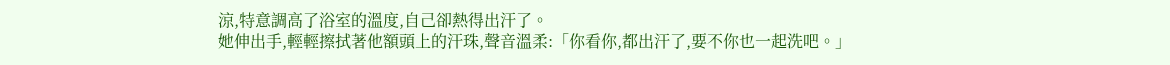涼,特意調高了浴室的溫度,自己卻熱得出汗了。
她伸出手,輕輕擦拭著他額頭上的汗珠,聲音溫柔:「你看你,都出汗了,要不你也一起洗吧。」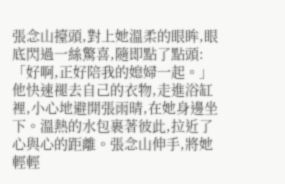張念山擡頭,對上她溫柔的眼眸,眼底閃過一絲驚喜,隨即點了點頭:「好啊,正好陪我的媳婦一起。」
他快速褪去自己的衣物,走進浴缸裡,小心地避開張雨晴,在她身邊坐下。溫熱的水包裹著彼此,拉近了心與心的距離。張念山伸手,將她輕輕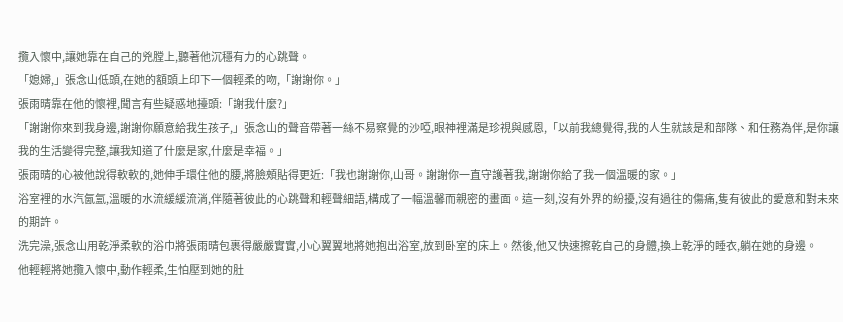攬入懷中,讓她靠在自己的兇膛上,聽著他沉穩有力的心跳聲。
「媳婦,」張念山低頭,在她的額頭上印下一個輕柔的吻,「謝謝你。」
張雨晴靠在他的懷裡,聞言有些疑惑地擡頭:「謝我什麼?」
「謝謝你來到我身邊,謝謝你願意給我生孩子,」張念山的聲音帶著一絲不易察覺的沙啞,眼神裡滿是珍視與感恩,「以前我總覺得,我的人生就該是和部隊、和任務為伴,是你讓我的生活變得完整,讓我知道了什麼是家,什麼是幸福。」
張雨晴的心被他說得軟軟的,她伸手環住他的腰,將臉頰貼得更近:「我也謝謝你,山哥。謝謝你一直守護著我,謝謝你給了我一個溫暖的家。」
浴室裡的水汽氤氳,溫暖的水流緩緩流淌,伴隨著彼此的心跳聲和輕聲細語,構成了一幅溫馨而親密的畫面。這一刻,沒有外界的紛擾,沒有過往的傷痛,隻有彼此的愛意和對未來的期許。
洗完澡,張念山用乾淨柔軟的浴巾將張雨晴包裹得嚴嚴實實,小心翼翼地將她抱出浴室,放到卧室的床上。然後,他又快速擦乾自己的身體,換上乾淨的睡衣,躺在她的身邊。
他輕輕將她攬入懷中,動作輕柔,生怕壓到她的肚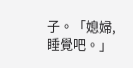子。「媳婦,睡覺吧。」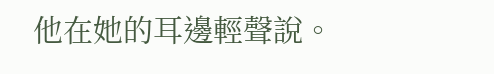他在她的耳邊輕聲說。